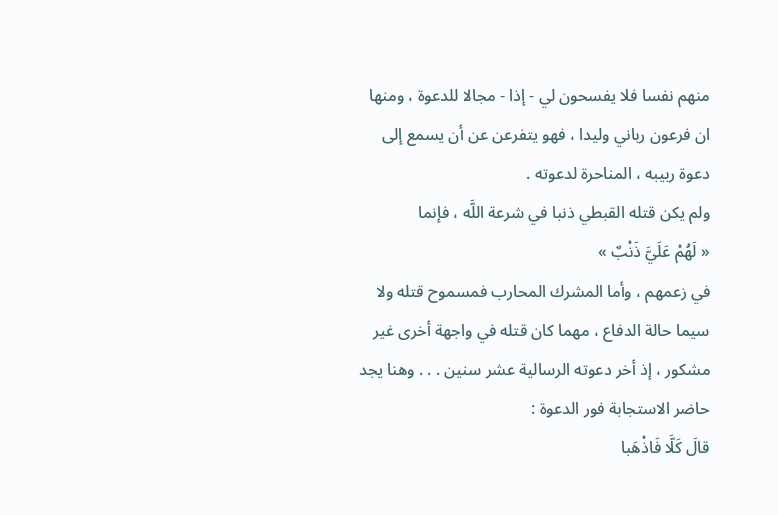منهم نفسا فلا يفسحون لي - إذا - مجالا للدعوة ، ومنها ان فرعون رباني وليدا ، فهو يتفرعن عن أن يسمع إلى دعوة ربيبه ، المناحرة لدعوته .
ولم يكن قتله القبطي ذنبا في شرعة اللَّه ، فإنما
« لَهُمْ عَلَيَّ ذَنْبٌ »
في زعمهم ، وأما المشرك المحارب فمسموح قتله ولا سيما حالة الدفاع ، مهما كان قتله في واجهة أخرى غير مشكور ، إذ أخر دعوته الرسالية عشر سنين . . . وهنا يجد حاضر الاستجابة فور الدعوة :
قالَ كَلَّا فَاذْهَبا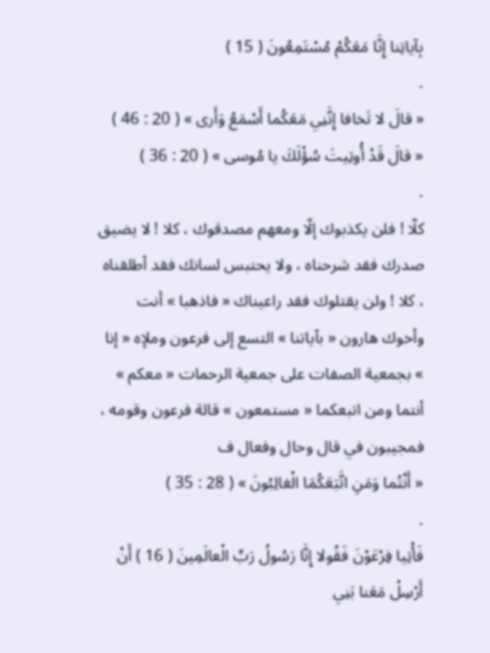بِآياتِنا إِنَّا مَعَكُمْ مُسْتَمِعُونَ ( 15 )
.
« قالَ لا تَخافا إِنَّنِي مَعَكُما أَسْمَعُ وَأَرى » ( 20 : 46 )
« قالَ قَدْ أُوتِيتَ سُؤْلَكَ يا مُوسى » ( 20 : 36 )
.
كلّا ! فلن يكذبوك إلّا ومعهم مصدقوك ، كلا ! لا يضيق صدرك فقد شرحناه ، ولا يحتبس لسانك فقد أطلقناه ، كلا ! ولن يقتلوك فقد راعيناك « فاذهبا » أنت وأخوك هارون « بآياتنا » التسع إلى فرعون وملإه « إنا » بجمعية الصفات على جمعية الرحمات « معكم » أنتما ومن اتبعكما « مستمعون » قالة فرعون وقومه ، فمجيبون في قال وحال وفعال ف
« أَنْتُما وَمَنِ اتَّبَعَكُمَا الْغالِبُونَ » ( 28 : 35 )
.
فَأْتِيا فِرْعَوْنَ فَقُولا إِنَّا رَسُولُ رَبِّ الْعالَمِينَ ( 16 ) أَنْ أَرْسِلْ مَعَنا بَنِي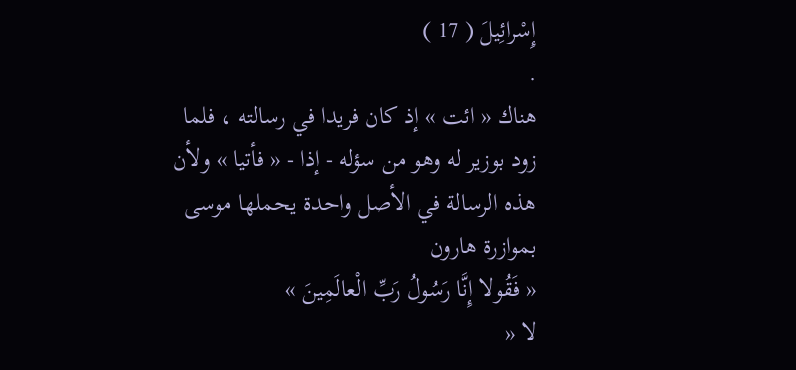إِسْرائِيلَ ( 17 )
.
هناك « ائت » إذ كان فريدا في رسالته ، فلما زود بوزير له وهو من سؤله - إذا - « فأتيا » ولأن هذه الرسالة في الأصل واحدة يحملها موسى بموازرة هارون
« فَقُولا إِنَّا رَسُولُ رَبِّ الْعالَمِينَ »
لا «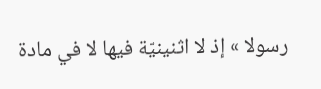رسولا » إذ لا اثنينيّة فيها لا في مادة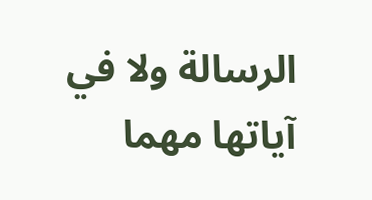الرسالة ولا في آياتها مهما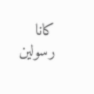كانا رسولين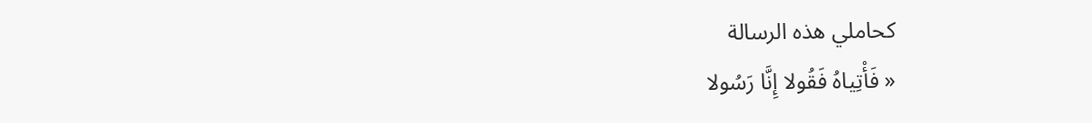كحاملي هذه الرسالة
« فَأْتِياهُ فَقُولا إِنَّا رَسُولا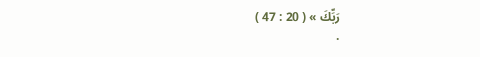رَبِّكَ » ( 20 : 47 )
.